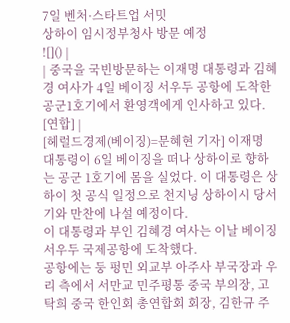7일 벤처·스타트업 서밋
상하이 임시정부청사 방문 예정
![]() |
| 중국을 국빈방문하는 이재명 대통령과 김혜경 여사가 4일 베이징 서우두 공항에 도착한 공군1호기에서 환영객에게 인사하고 있다. [연합] |
[헤럴드경제(베이징)=문혜현 기자] 이재명 대통령이 6일 베이징을 떠나 상하이로 향하는 공군 1호기에 몸을 실었다. 이 대통령은 상하이 첫 공식 일정으로 천지닝 상하이시 당서기와 만찬에 나설 예정이다.
이 대통령과 부인 김혜경 여사는 이날 베이징 서우두 국제공항에 도착했다.
공항에는 둥 펑민 외교부 아주사 부국장과 우리 측에서 서만교 민주평통 중국 부의장, 고탁희 중국 한인회 총연합회 회장, 김한규 주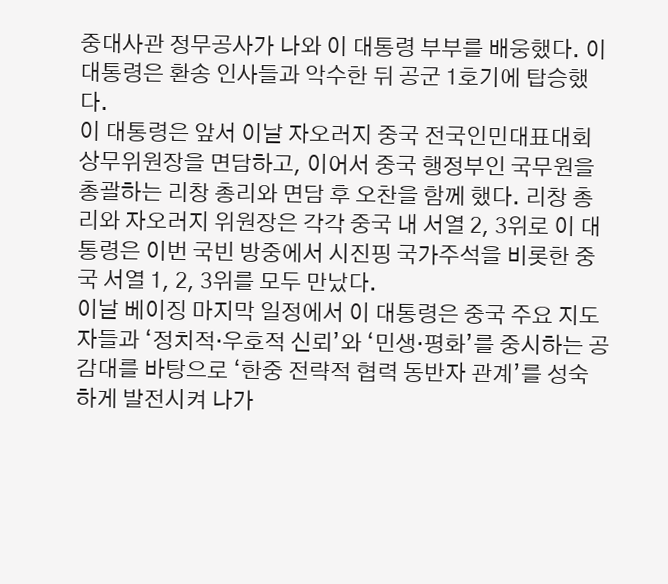중대사관 정무공사가 나와 이 대통령 부부를 배웅했다. 이 대통령은 환송 인사들과 악수한 뒤 공군 1호기에 탑승했다.
이 대통령은 앞서 이날 자오러지 중국 전국인민대표대회 상무위원장을 면담하고, 이어서 중국 행정부인 국무원을 총괄하는 리창 총리와 면담 후 오찬을 함께 했다. 리창 총리와 자오러지 위원장은 각각 중국 내 서열 2, 3위로 이 대통령은 이번 국빈 방중에서 시진핑 국가주석을 비롯한 중국 서열 1, 2, 3위를 모두 만났다.
이날 베이징 마지막 일정에서 이 대통령은 중국 주요 지도자들과 ‘정치적·우호적 신뢰’와 ‘민생·평화’를 중시하는 공감대를 바탕으로 ‘한중 전략적 협력 동반자 관계’를 성숙하게 발전시켜 나가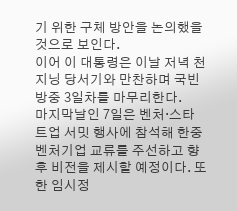기 위한 구체 방안을 논의했을 것으로 보인다.
이어 이 대통령은 이날 저녁 천지닝 당서기와 만찬하며 국빈 방중 3일차를 마무리한다.
마지막날인 7일은 벤처·스타트업 서밋 행사에 참석해 한중 벤처기업 교류를 주선하고 향후 비전을 제시할 예정이다. 또한 임시정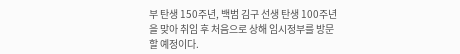부 탄생 150주년, 백범 김구 선생 탄생 100주년을 맞아 취임 후 처음으로 상해 임시정부를 방문할 예정이다.